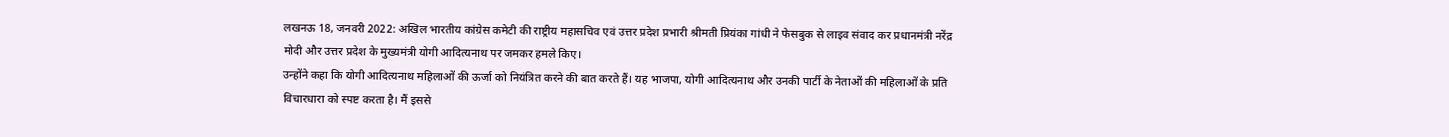लखनऊ 18, जनवरी 2022: अखिल भारतीय कांग्रेस कमेटी की राष्ट्रीय महासचिव एवं उत्तर प्रदेश प्रभारी श्रीमती प्रियंका गांधी ने फेसबुक से लाइव संवाद कर प्रधानमंत्री नरेंद्र मोदी और उत्तर प्रदेश के मुख्यमंत्री योगी आदित्यनाथ पर जमकर हमले किए।
उन्होंने कहा कि योगी आदित्यनाथ महिलाओं की ऊर्जा को नियंत्रित करने की बात करते हैं। यह भाजपा, योगी आदित्यनाथ और उनकी पार्टी के नेताओं की महिलाओं के प्रति विचारधारा को स्पष्ट करता है। मैं इससे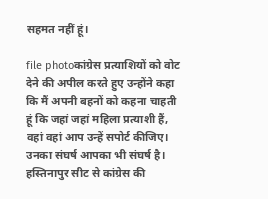सहमत नहीं हूं।

file photoकांग्रेस प्रत्याशियों को वोट देने की अपील करते हुए उन्होंने कहा कि मैं अपनी बहनों को कहना चाहती हूं कि जहां जहां महिला प्रत्याशी हैं, वहां वहां आप उन्हें सपोर्ट कीजिए। उनका संघर्ष आपका भी संघर्ष है।
हस्तिनापुर सीट से कांग्रेस की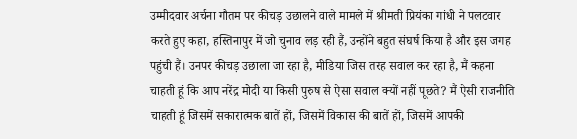उम्मीदवार अर्चना गौतम पर कीचड़ उछालने वाले मामले में श्रीमती प्रियंका गांधी ने पलटवार करते हुए कहा, हस्तिनापुर में जो चुनाव लड़ रही हैं, उन्होंने बहुत संघर्ष किया है और इस जगह पहुंची हैं। उनपर कीचड़ उछाला जा रहा है, मीडिया जिस तरह सवाल कर रहा है, मैं कहना चाहती हूं कि आप नरेंद्र मोदी या किसी पुरुष से ऐसा सवाल क्यों नहीं पूछते? मैं ऐसी राजनीति चाहती हूं जिसमें सकारात्मक बातें हों, जिसमें विकास की बातें हों, जिसमें आपकी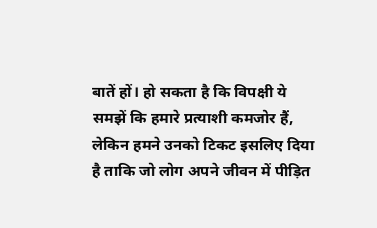बातें हों। हो सकता है कि विपक्षी ये समझें कि हमारे प्रत्याशी कमजोर हैं, लेकिन हमने उनको टिकट इसलिए दिया है ताकि जो लोग अपने जीवन में पीड़ित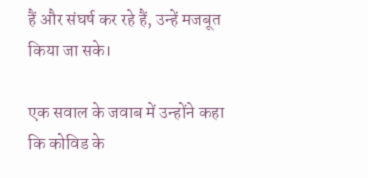हैं और संघर्ष कर रहे हैं, उन्हें मजबूत किया जा सके।

एक सवाल के जवाब में उन्होंने कहा कि कोविड के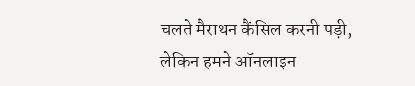चलते मैराथन कैंसिल करनी पड़ी, लेकिन हमने ऑनलाइन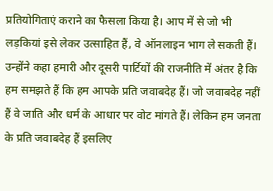प्रतियोगिताएं कराने का फैसला किया है। आप में से जो भी लड़कियां इसे लेकर उत्साहित हैं, वे ऑनलाइन भाग ले सकती हैं। उन्होंने कहा हमारी और दूसरी पार्टियों की राजनीति में अंतर है कि हम समझते हैं कि हम आपके प्रति जवाबदेह हैं। जो जवाबदेह नहीं हैं वे जाति और धर्म के आधार पर वोट मांगते हैं। लेकिन हम जनता के प्रति जवाबदेह हैं इसलिए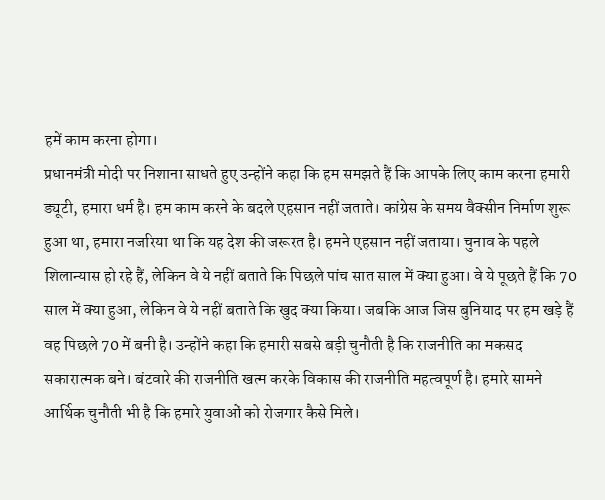हमें काम करना होगा।
प्रधानमंत्री मोदी पर निशाना साधते हुए उन्होंने कहा कि हम समझते हैं कि आपके लिए काम करना हमारी ड्यूटी, हमारा धर्म है। हम काम करने के बदले एहसान नहीं जताते। कांग्रेस के समय वैक्सीन निर्माण शुरू हुआ था, हमारा नजरिया था कि यह देश की जरूरत है। हमने एहसान नहीं जताया। चुनाव के पहले शिलान्यास हो रहे हैं, लेकिन वे ये नहीं बताते कि पिछले पांच सात साल में क्या हुआ। वे ये पूछते हैं कि 70 साल में क्या हुआ, लेकिन वे ये नहीं बताते कि खुद क्या किया। जबकि आज जिस बुनियाद पर हम खड़े हैं वह पिछले 70 में बनी है। उन्होंने कहा कि हमारी सबसे बड़ी चुनौती है कि राजनीति का मकसद सकारात्मक बने। बंटवारे की राजनीति खत्म करके विकास की राजनीति महत्वपूर्ण है। हमारे सामने आर्थिक चुनौती भी है कि हमारे युवाओं को रोजगार कैसे मिले।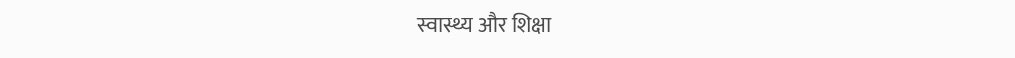स्वास्थ्य और शिक्षा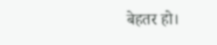बेहतर हो।